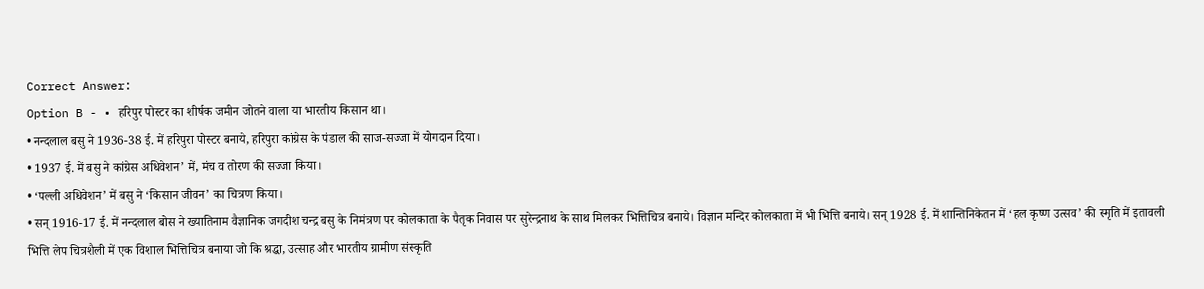Correct Answer:
Option B - • हरिपुर पोस्टर का शीर्षक जमीन जोतने वाला या भारतीय किसान था।
• नन्दलाल बसु ने 1936-38 ई. में हरिपुरा पोस्टर बनाये, हरिपुरा कांग्रेस के पंडाल की साज-सज्जा में योगदान दिया।
• 1937 ई. में बसु ने कांग्रेस अधिवेशन’ में, मंच व तोरण की सज्जा किया।
• ‘पल्ली अधिवेशन’ में बसु ने ‘किसान जीवन’ का चित्रण किया।
• सन् 1916-17 ई. में नन्दलाल बोस ने ख्यातिनाम वैज्ञानिक जगदीश चन्द्र बसु के निमंत्रण पर कोलकाता के पैतृक निवास पर सुरेन्द्रनाथ के साथ मिलकर भित्तिचित्र बनाये। विज्ञान मन्दिर कोलकाता में भी भित्ति बनाये। सन् 1928 ई. में शान्तिनिकेतन में ‘हल कृष्ण उत्सव’ की स्मृति में इतावली भित्ति लेप चित्रशैली में एक विशाल भित्तिचित्र बनाया जो कि श्रद्धा, उत्साह और भारतीय ग्रामीण संस्कृति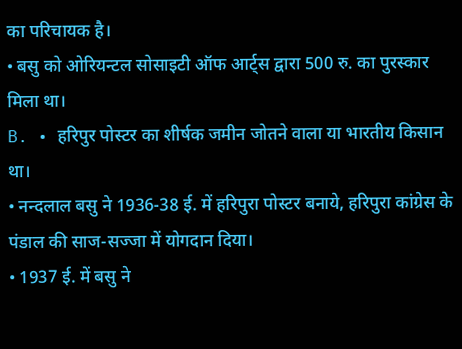का परिचायक है।
• बसु को ओरियन्टल सोसाइटी ऑफ आर्ट्स द्वारा 500 रु. का पुरस्कार मिला था।
B. • हरिपुर पोस्टर का शीर्षक जमीन जोतने वाला या भारतीय किसान था।
• नन्दलाल बसु ने 1936-38 ई. में हरिपुरा पोस्टर बनाये, हरिपुरा कांग्रेस के पंडाल की साज-सज्जा में योगदान दिया।
• 1937 ई. में बसु ने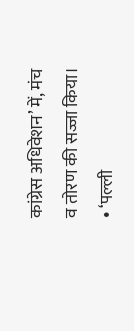कांग्रेस अधिवेशन’ में, मंच व तोरण की सज्जा किया।
• ‘पल्ली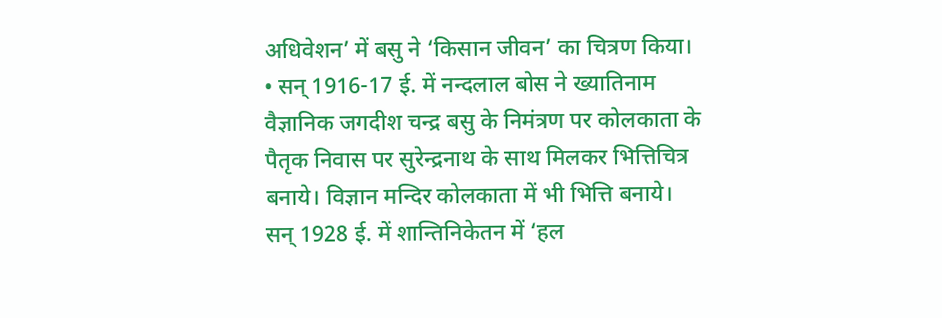अधिवेशन’ में बसु ने ‘किसान जीवन’ का चित्रण किया।
• सन् 1916-17 ई. में नन्दलाल बोस ने ख्यातिनाम वैज्ञानिक जगदीश चन्द्र बसु के निमंत्रण पर कोलकाता के पैतृक निवास पर सुरेन्द्रनाथ के साथ मिलकर भित्तिचित्र बनाये। विज्ञान मन्दिर कोलकाता में भी भित्ति बनाये। सन् 1928 ई. में शान्तिनिकेतन में ‘हल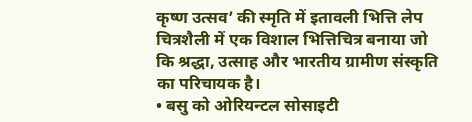कृष्ण उत्सव’ की स्मृति में इतावली भित्ति लेप चित्रशैली में एक विशाल भित्तिचित्र बनाया जो कि श्रद्धा, उत्साह और भारतीय ग्रामीण संस्कृति का परिचायक है।
• बसु को ओरियन्टल सोसाइटी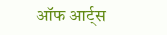ऑफ आर्ट्स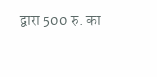द्वारा 500 रु. का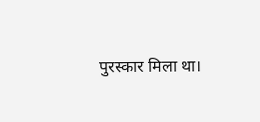पुरस्कार मिला था।